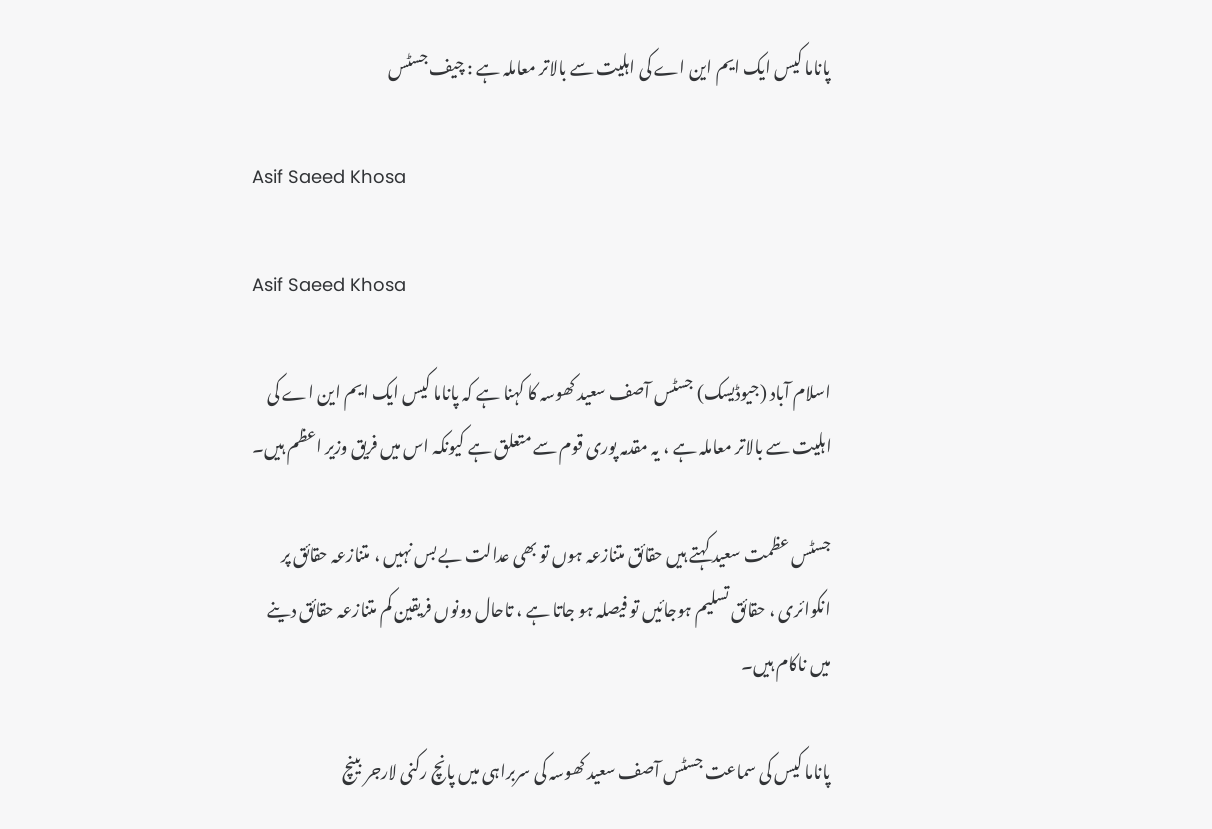پاناما کیس ایک ایم این اے کی اہلیت سے بالاتر معاملہ ہے : چیف جسٹس

Asif Saeed Khosa

Asif Saeed Khosa

اسلام آباد (جیوڈیسک) جسٹس آصف سعید کھوسہ کا کہنا ہے کہ پاناما کیس ایک ایم این اے کی اہلیت سے بالاتر معاملہ ہے ، یہ مقدمہ پوری قوم سے متعلق ہے کیونکہ اس میں فریق وزیر اعظم ہیں۔

جسٹس عظمت سعید کہتے ہیں حقائق متنازعہ ہوں تو بھی عدالت بے بس نہیں ، متنازعہ حقائق پر انکوائری ، حقائق تسلیم ہوجائیں تو فیصلہ ہو جاتا ہے ، تاحال دونوں فریقین کم متنازعہ حقائق دینے میں ناکام ہیں۔

پاناما کیس کی سماعت جسٹس آصف سعید کھوسہ کی سربراہی میں پانچ رکنی لارجر بینچ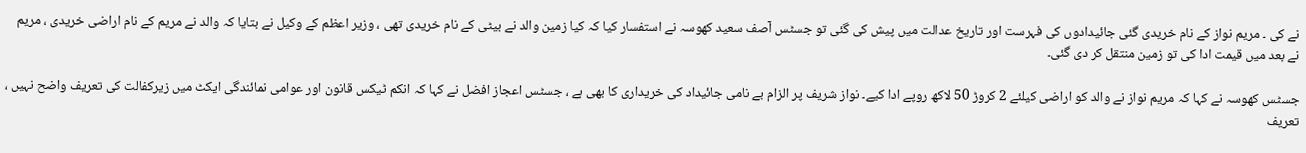نے کی ۔ مریم نواز کے نام خریدی گئی جائیدادوں کی فہرست اور تاریخ عدالت میں پیش کی گئی تو جسٹس آصف سعید کھوسہ نے استفسار کیا کہ کیا زمین والد نے بیٹی کے نام خریدی تھی ، وزیر اعظم کے وکیل نے بتایا کہ والد نے مریم کے نام اراضی خریدی ، مریم نے بعد میں قیمت ادا کی تو زمین منتقل کر دی گئی۔

جسٹس کھوسہ نے کہا کہ مریم نواز نے والد کو اراضی کیلئے 2 کروڑ 50 لاکھ روپے ادا کیے۔ نواز شریف پر الزام بے نامی جائیداد کی خریداری کا بھی ہے ، جسٹس اعجاز افضل نے کہا کہ انکم ٹیکس قانون اور عوامی نمائندگی ایکٹ میں زیرکفالت کی تعریف واضح نہیں ، تعریف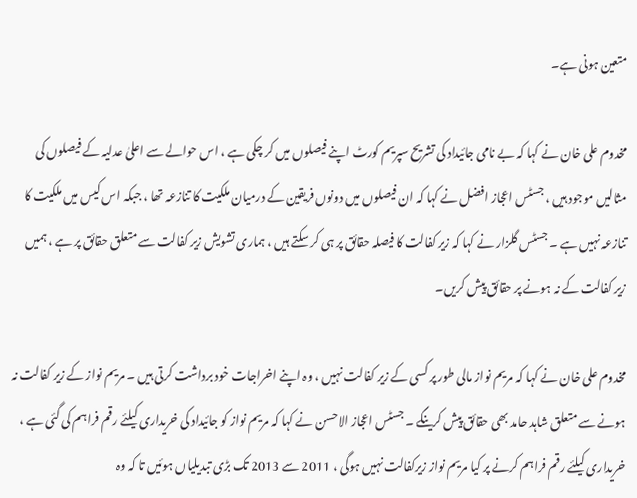متعین ہونی ہے۔

مخدوم علی خان نے کہا کہ بے نامی جائیداد کی تشریح سپریم کورٹ اپنے فیصلوں میں کر چکی ہے ، اس حوالے سے اعلیٰ عدلیہ کے فیصلوں کی مثالیں موجود ہیں ، جسٹس اعجاز افضل نے کہا کہ ان فیصلوں میں دونوں فریقین کے درمیان ملکیت کا تنازعہ تھا ، جبکہ اس کیس میں ملکیت کا تنازعہ نہیں ہے ۔ جسٹس گلزار نے کہا کہ زیر کفالت کا فیصلہ حقائق پر ہی کر سکتے ہیں ، ہماری تشویش زیر کفالت سے متعلق حقائق پر ہے ، ہمیں زیر کفالت کے نہ ہونے پر حقائق پیش کریں۔

مخدوم علی خان نے کہا کہ مریم نواز مالی طور پر کسی کے زیر کفالت نہیں ، وہ اپنے اخراجات خود برداشت کرتی ہیں ۔ مریم نواز کے زیر کفالت نہ ہونے سے متعلق شاہد حامد بھی حقائق پیش کرینگے ۔ جسٹس اعجاز الاحسن نے کہا کہ مریم نواز کو جائیداد کی خریداری کیلئے رقم فراہم کی گئی ہے ، خریداری کیلئے رقم فراہم کرنے پر کیا مریم نواز زیرکفالت نہیں ہوگی ، 2011 سے 2013 تک بڑی تبدیلیاں ہوئیں تا کہ وہ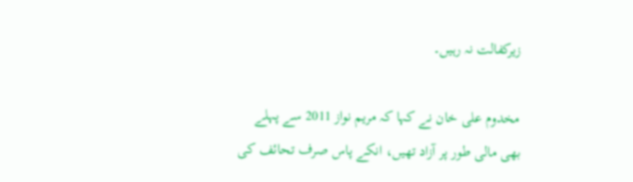زیرکفالت نہ رہیں۔

مخدوم علی خان نے کہا کہ مریم نواز 2011 سے پہلے بھی مالی طور پر آزاد تھیں، انکے پاس صرف تحائف کی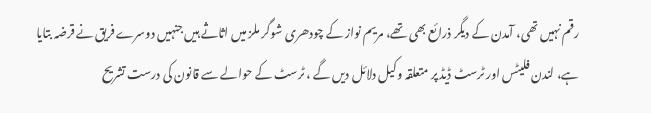رقم نہیں تھی، آمدن کے دیگر ذرائع بھی تھے، مریم نواز کے چودھری شوگر ملز میں اثاثے ہیں جنہیں دوسرے فریق نے قرضہ بتایا ہے، لندن فلیٹس اور ٹرسٹ ڈیڈ پر متعلقہ وکیل دلائل دیں گے ، ٹرسٹ کے حوالے سے قانون کی درست تشریح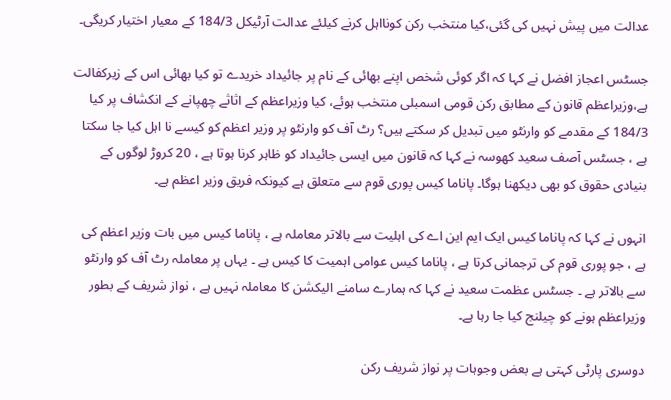عدالت میں پیش نہیں کی گئی،کیا منتخب رکن کونااہل کرنے کیلئے عدالت آرٹیکل 184/3 کے معیار اختیار کریگی۔

جسٹس اعجاز افضل نے کہا کہ اگر کوئی شخص اپنے بھائی کے نام پر جائیداد خریدے تو کیا بھائی اس کے زیرکفالت ہے،وزیراعظم قانون کے مطابق رکن قومی اسمبلی منتخب ہوئے، کیا وزیراعظم کے اثاثے چھپانے کے انکشاف پر کیا 184/3 کے مقدمے کو وارنٹو میں تبدیل کر سکتے ہیں؟ رٹ آف کو وارنٹو پر وزیر اعظم کو کیسے نا اہل کیا جا سکتا ہے ، جسٹس آصف سعید کھوسہ نے کہا کہ قانون میں ایسی جائیداد کو ظاہر کرنا ہوتا ہے ، 20 کروڑ لوگوں کے بنیادی حقوق کو بھی دیکھنا ہوگا۔ پاناما کیس پوری قوم سے متعلق ہے کیونکہ فریق وزیر اعظم ہے۔

انہوں نے کہا کہ پاناما کیس ایک ایم این اے کی اہلیت سے بالاتر معاملہ ہے ، پاناما کیس میں بات وزیر اعظم کی ہے ، جو پوری قوم کی ترجمانی کرتا ہے ، پاناما کیس عوامی اہمیت کا کیس ہے ۔ یہاں پر معاملہ رٹ آف کو وارنٹو سے بالاتر ہے ۔ جسٹس عظمت سعید نے کہا کہ ہمارے سامنے الیکشن کا معاملہ نہیں ہے ، نواز شریف کے بطور وزیراعظم ہونے کو چیلنج کیا جا رہا ہے۔

دوسری پارٹی کہتی ہے بعض وجوہات پر نواز شریف رکن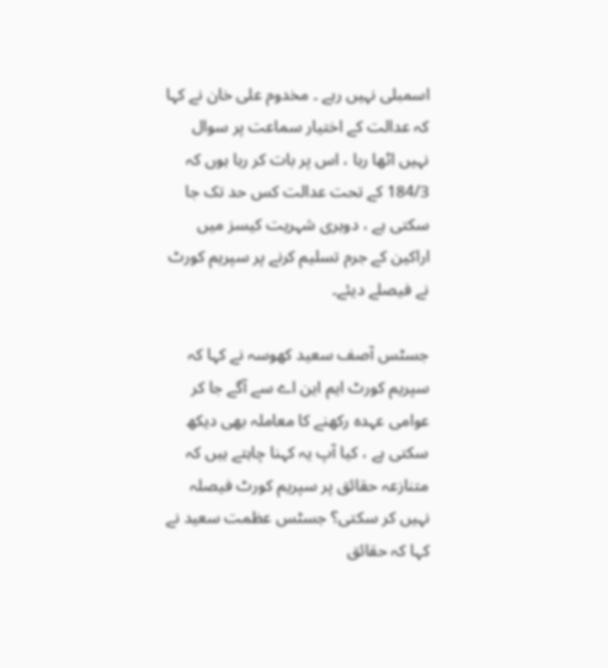اسمبلی نہیں رہے ۔ مخدوم علی خان نے کہا کہ عدالت کے اختیار سماعت پر سوال نہیں اٹھا رہا ، اس پر بات کر رہا ہوں کہ 184/3 کے تحت عدالت کس حد تک جا سکتی ہے ، دوہری شہریت کیسز میں اراکین کے جرم تسلیم کرنے پر سپریم کورٹ نے فیصلے دیئے۔

جسٹس آصف سعید کھوسہ نے کہا کہ سپریم کورٹ ایم این اے سے آگے جا کر عوامی عہدہ رکھنے کا معاملہ بھی دیکھ سکتی ہے ، کیا آپ یہ کہنا چاہتے ہیں کہ متنازعہ حقائق پر سپریم کورٹ فیصلہ نہیں کر سکتی؟ جسٹس عظمت سعید نے کہا کہ حقائق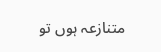متنازعہ ہوں تو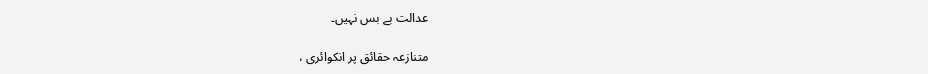عدالت بے بس نہیں۔

متنازعہ حقائق پر انکوائری ،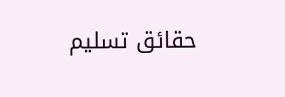حقائق تسلیم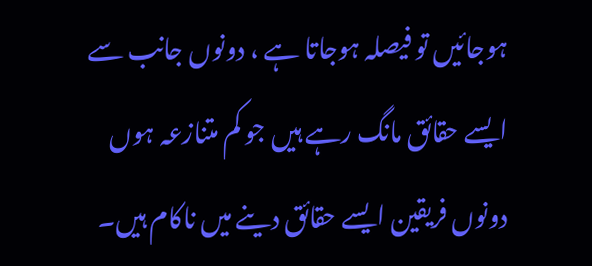ہوجائیں تو فیصلہ ہوجاتا ہے ، دونوں جانب سے ایسے حقائق مانگ رہے ہیں جو کم متنازعہ ہوں دونوں فریقین ایسے حقائق دینے میں ناکام ہیں۔